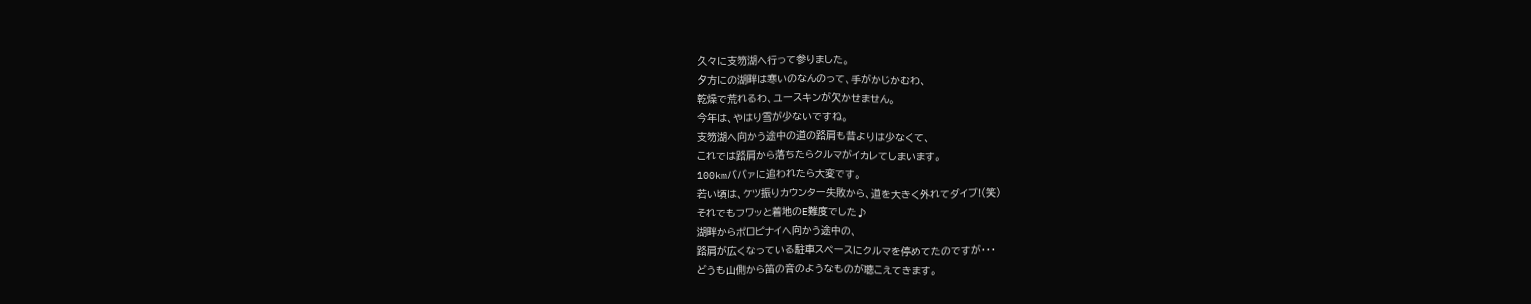久々に支笏湖へ行って参りました。
夕方にの湖畔は寒いのなんのって、手がかじかむわ、
乾燥で荒れるわ、ユースキンが欠かせません。
今年は、やはり雪が少ないですね。
支笏湖へ向かう途中の道の路肩も昔よりは少なくて、
これでは路肩から落ちたらクルマがイカレてしまいます。
100kmババァに追われたら大変です。
若い頃は、ケツ振りカウンター失敗から、道を大きく外れてダイブ!(笑)
それでもフワッと着地のE難度でした♪
湖畔からポロピナイへ向かう途中の、
路肩が広くなっている駐車スペースにクルマを停めてたのですが・・・
どうも山側から笛の音のようなものが聴こえてきます。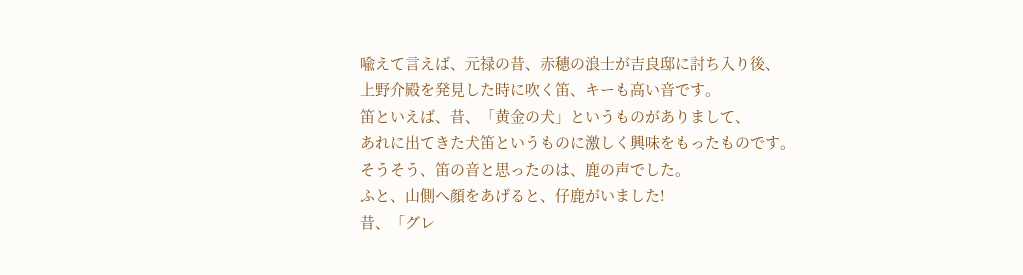喩えて言えば、元禄の昔、赤穂の浪士が吉良邸に討ち入り後、
上野介殿を発見した時に吹く笛、キーも高い音です。
笛といえば、昔、「黄金の犬」というものがありまして、
あれに出てきた犬笛というものに激しく興味をもったものです。
そうそう、笛の音と思ったのは、鹿の声でした。
ふと、山側へ顔をあげると、仔鹿がいました!
昔、「グレ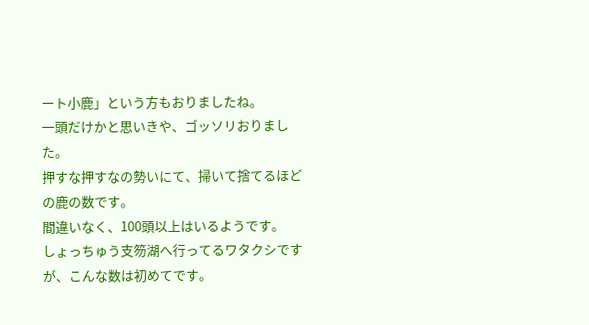ート小鹿」という方もおりましたね。
一頭だけかと思いきや、ゴッソリおりました。
押すな押すなの勢いにて、掃いて捨てるほどの鹿の数です。
間違いなく、100頭以上はいるようです。
しょっちゅう支笏湖へ行ってるワタクシですが、こんな数は初めてです。